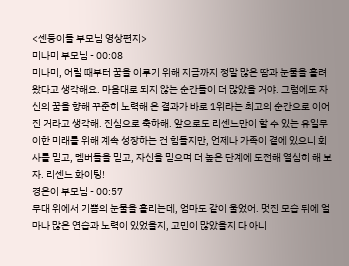<센둥이들 부모님 영상편지>
미나미 부모님 - 00:08
미나미, 어릴 때부터 꿈을 이루기 위해 지금까지 정말 많은 땀과 눈물을 흘려왔다고 생각해요. 마음대로 되지 않는 순간들이 더 많았을 거야. 그럼에도 자신의 꿈을 향해 꾸준히 노력해 온 결과가 바로 1위라는 최고의 순간으로 이어진 거라고 생각해. 진심으로 축하해. 앞으로도 리센느만이 할 수 있는 유일무이한 미래를 위해 계속 성장하는 건 힘들지만, 언제나 가족이 곁에 있으니 회사를 믿고, 멤버들을 믿고, 자신을 믿으며 더 높은 단계에 도전해 열심히 해 보자. 리센느 화이팅!
경은이 부모님 - 00:57
무대 위에서 기쁨의 눈물을 흘리는데, 엄마도 같이 울었어. 멋진 모습 뒤에 얼마나 많은 연습과 노력이 있었을지, 고민이 많았을지 다 아니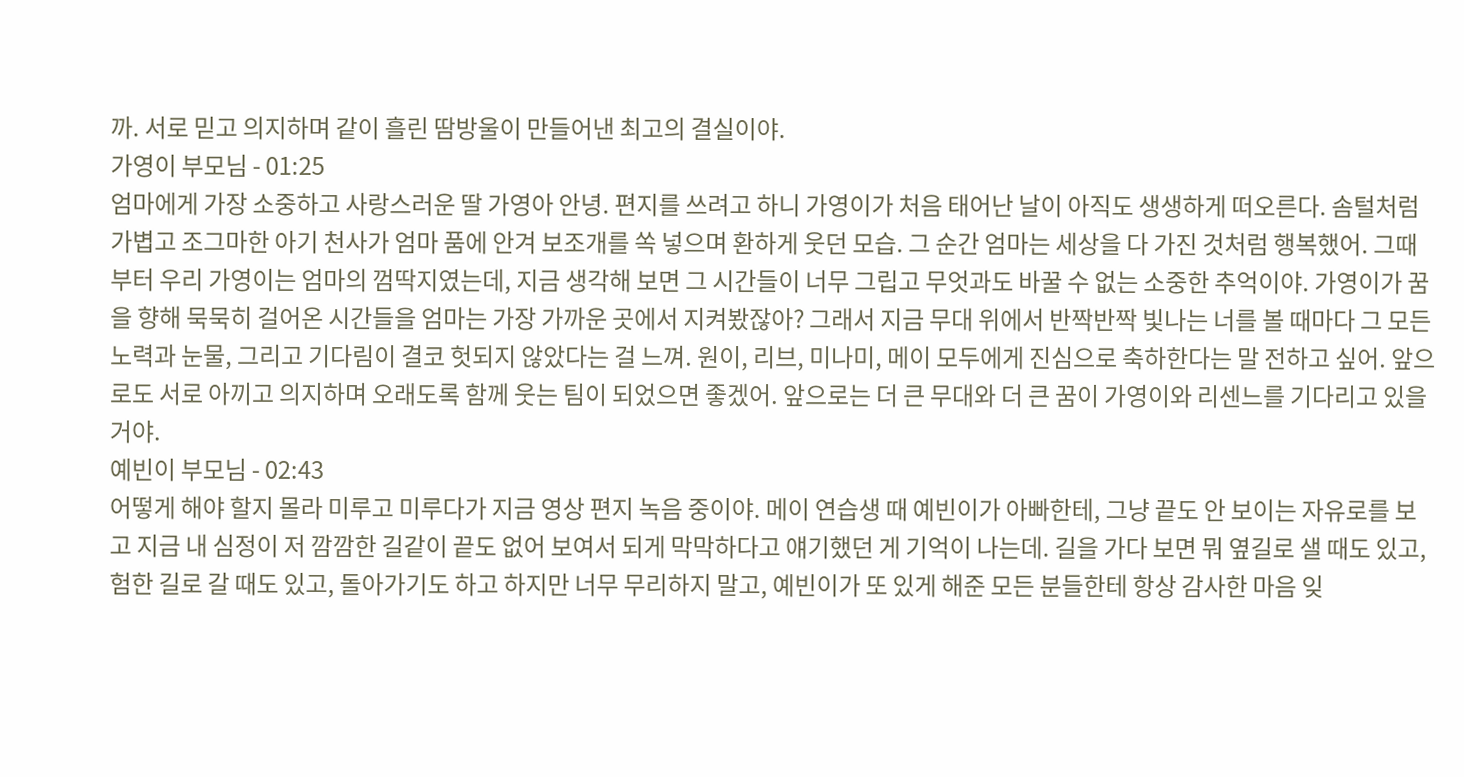까. 서로 믿고 의지하며 같이 흘린 땀방울이 만들어낸 최고의 결실이야.
가영이 부모님 - 01:25
엄마에게 가장 소중하고 사랑스러운 딸 가영아 안녕. 편지를 쓰려고 하니 가영이가 처음 태어난 날이 아직도 생생하게 떠오른다. 솜털처럼 가볍고 조그마한 아기 천사가 엄마 품에 안겨 보조개를 쏙 넣으며 환하게 웃던 모습. 그 순간 엄마는 세상을 다 가진 것처럼 행복했어. 그때부터 우리 가영이는 엄마의 껌딱지였는데, 지금 생각해 보면 그 시간들이 너무 그립고 무엇과도 바꿀 수 없는 소중한 추억이야. 가영이가 꿈을 향해 묵묵히 걸어온 시간들을 엄마는 가장 가까운 곳에서 지켜봤잖아? 그래서 지금 무대 위에서 반짝반짝 빛나는 너를 볼 때마다 그 모든 노력과 눈물, 그리고 기다림이 결코 헛되지 않았다는 걸 느껴. 원이, 리브, 미나미, 메이 모두에게 진심으로 축하한다는 말 전하고 싶어. 앞으로도 서로 아끼고 의지하며 오래도록 함께 웃는 팀이 되었으면 좋겠어. 앞으로는 더 큰 무대와 더 큰 꿈이 가영이와 리센느를 기다리고 있을 거야.
예빈이 부모님 - 02:43
어떻게 해야 할지 몰라 미루고 미루다가 지금 영상 편지 녹음 중이야. 메이 연습생 때 예빈이가 아빠한테, 그냥 끝도 안 보이는 자유로를 보고 지금 내 심정이 저 깜깜한 길같이 끝도 없어 보여서 되게 막막하다고 얘기했던 게 기억이 나는데. 길을 가다 보면 뭐 옆길로 샐 때도 있고, 험한 길로 갈 때도 있고, 돌아가기도 하고 하지만 너무 무리하지 말고, 예빈이가 또 있게 해준 모든 분들한테 항상 감사한 마음 잊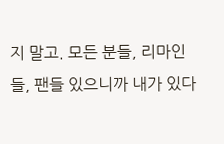지 말고. 모든 분들, 리마인들, 팬들 있으니까 내가 있다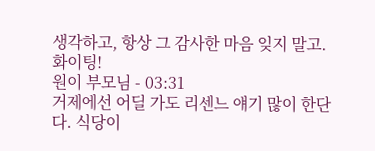생각하고, 항상 그 감사한 마음 잊지 말고. 화이팅!
원이 부모님 - 03:31
거제에선 어딜 가도 리센느 얘기 많이 한단다. 식당이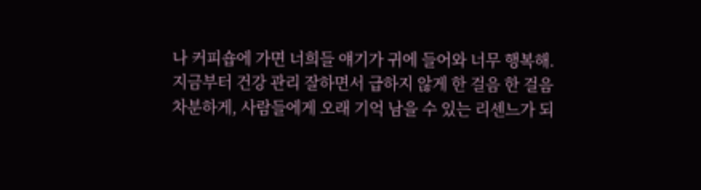나 커피숍에 가면 너희들 얘기가 귀에 들어와 너무 행복해. 지금부터 건강 관리 잘하면서 급하지 않게 한 걸음 한 걸음 차분하게, 사람들에게 오래 기억 남을 수 있는 리센느가 되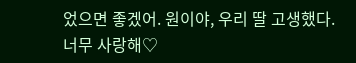었으면 좋겠어. 원이야, 우리 딸 고생했다. 너무 사랑해♡